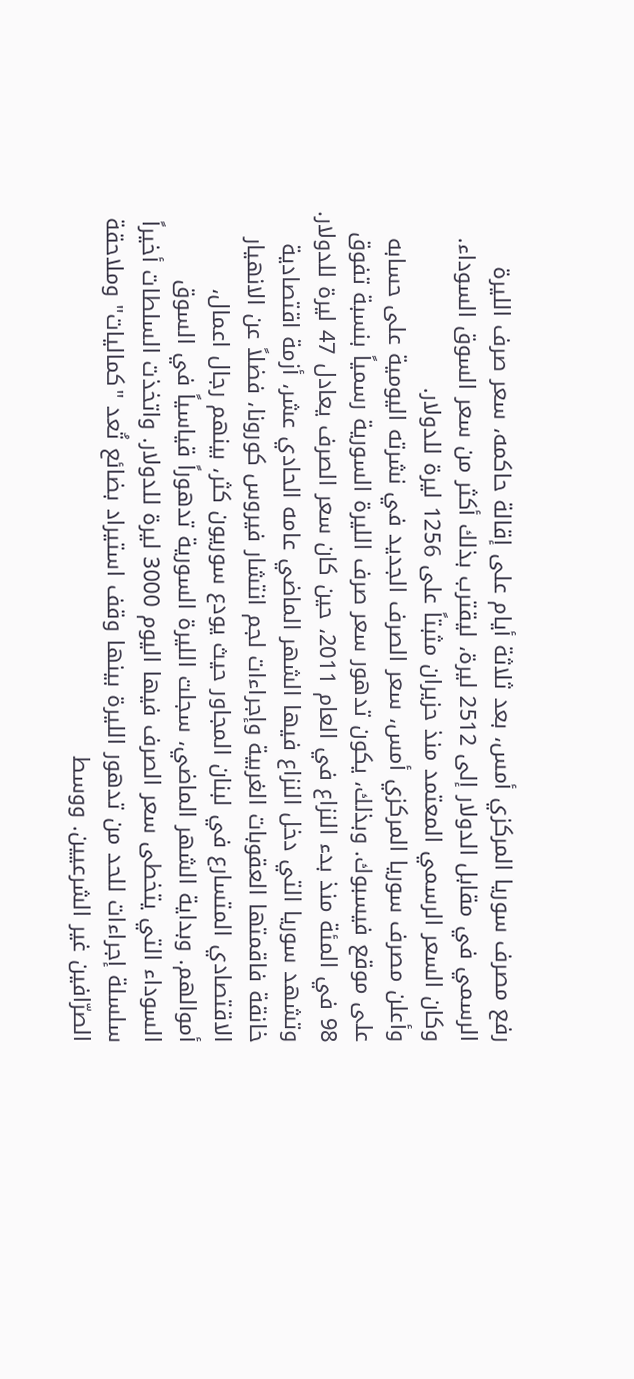رفع مصرف سوريا المركزي أمس، بعد ثلاثة أيام على إقالة حاكمه، سعر صرف الليرة الرسمي في مقابل الدولار إلى 2512 ليرة، ليقترب بذلك أكثر من سعر السوق السوداء. وكان السعر الرسمي المعتمد منذ حزيران مثبتاً على 1256 ليرة للدولار.
وأعلن مصرف سوريا المركزي أمس، سعر الصرف الجديد في نشرته اليومية على حسابه على موقع فيسبوك. وبذلك، يكون تدهور سعر صرف الليرة السورية رسمياً بنسبة تفوق 98 في المئة منذ بدء النزاع في العام 2011، حين كان سعر الصرف يعادل 47 ليرة للدولار. وتشهد سوريا التي دخل النزاع فيها الشهر الماضي عامه الحادي عشر، أزمة اقتصادية خانقة فاقمتها العقوبات الغربية وإجراءات لجم انتشار فيروس كورونا، فضلاً عن الانهيار الاقتصادي المتسارع في لبنان المجاور حيث يودع سوريون كثر، بينهم رجال اعمال، أموالهم. وبداية الشهر الماضي، سجلت الليرة السورية تدهوراً قياسياً في السوق السوداء التي يتخطى سعر الصرف فيها اليوم 3000 ليرة للدولار. واتخذت السلطات أخيراً سلسلة إجراءات للحد من تدهور الليرة بينها وقف استيراد بضائع تُعد "كماليات" وملاحقة الصرّافين غير الشرعيين. ووسط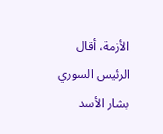الأزمة، أقال الرئيس السوري بشار الأسد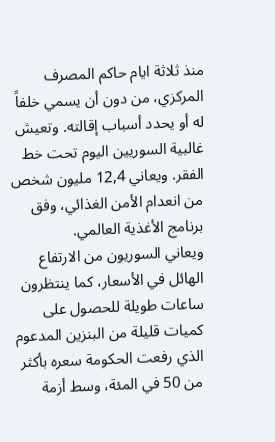منذ ثلاثة ايام حاكم المصرف المركزي، من دون أن يسمي خلفاً له أو يحدد أسباب إقالته. وتعيش غالبية السوريين اليوم تحت خط الفقر. ويعاني 12,4 مليون شخص من انعدام الأمن الغذائي، وفق برنامج الأغذية العالمي.
ويعاني السوريون من الارتفاع الهائل في الأسعار، كما ينتظرون ساعات طويلة للحصول على كميات قليلة من البنزين المدعوم الذي رفعت الحكومة سعره بأكثر من 50 في المئة، وسط أزمة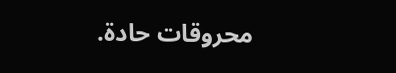محروقات حادة.